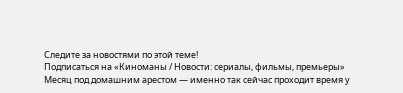Следите за новостями по этой теме!
Подписаться на «Киноманы / Новости: сериалы, фильмы, премьеры»
Месяц под домашним арестом — именно так сейчас проходит время у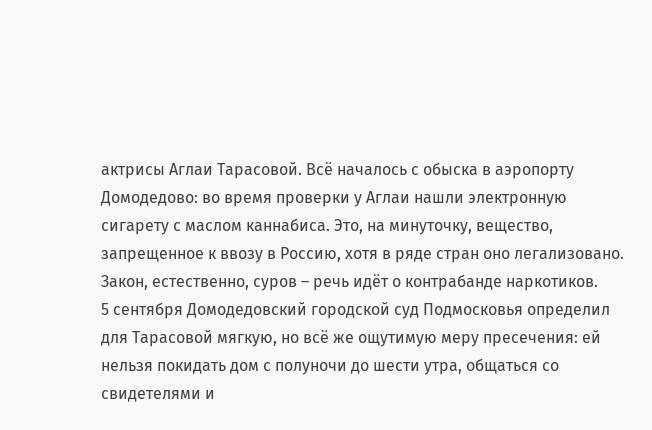актрисы Аглаи Тарасовой. Всё началось с обыска в аэропорту Домодедово: во время проверки у Аглаи нашли электронную сигарету с маслом каннабиса. Это, на минуточку, вещество, запрещенное к ввозу в Россию, хотя в ряде стран оно легализовано. Закон, естественно, суров – речь идёт о контрабанде наркотиков.
5 сентября Домодедовский городской суд Подмосковья определил для Тарасовой мягкую, но всё же ощутимую меру пресечения: ей нельзя покидать дом с полуночи до шести утра, общаться со свидетелями и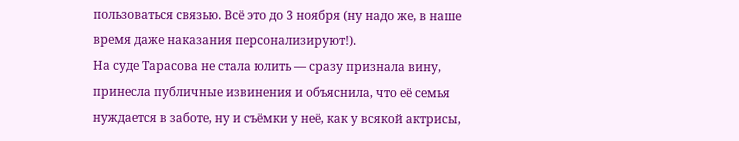пользоваться связью. Всё это до 3 ноября (ну надо же, в наше время даже наказания персонализируют!).
На суде Тарасова не стала юлить — сразу признала вину, принесла публичные извинения и объяснила, что её семья нуждается в заботе, ну и съёмки у неё, как у всякой актрисы,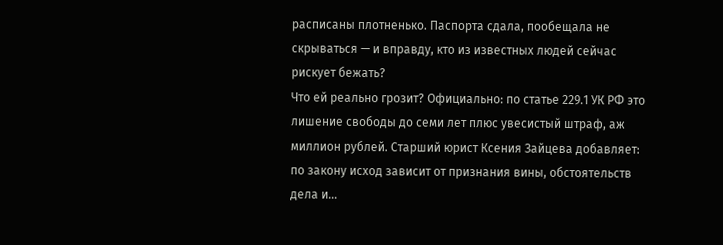расписаны плотненько. Паспорта сдала, пообещала не скрываться — и вправду, кто из известных людей сейчас рискует бежать?
Что ей реально грозит? Официально: по статье 229.1 УК РФ это лишение свободы до семи лет плюс увесистый штраф, аж миллион рублей. Старший юрист Ксения Зайцева добавляет: по закону исход зависит от признания вины, обстоятельств дела и…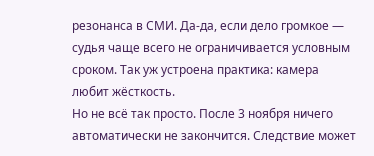резонанса в СМИ. Да-да, если дело громкое — судья чаще всего не ограничивается условным сроком. Так уж устроена практика: камера любит жёсткость.
Но не всё так просто. После 3 ноября ничего автоматически не закончится. Следствие может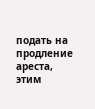подать на продление ареста, этим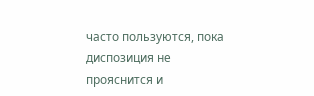часто пользуются, пока диспозиция не прояснится и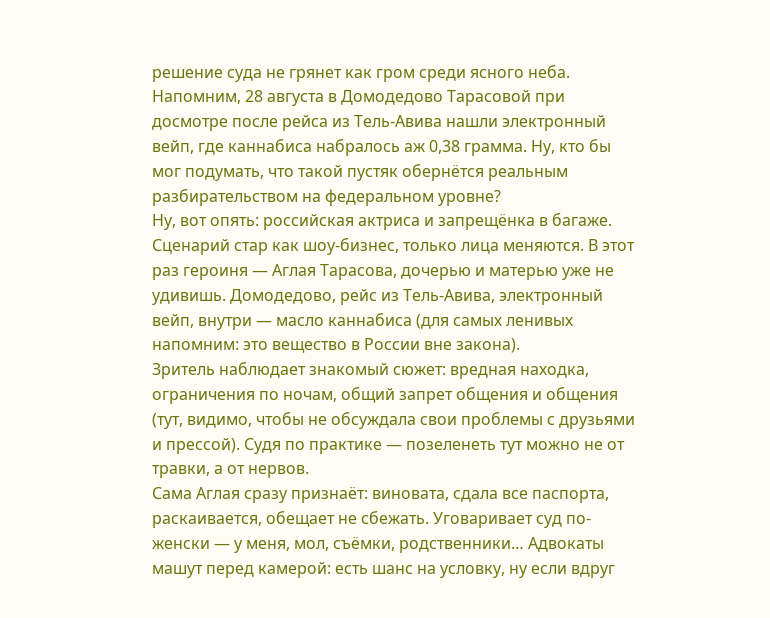решение суда не грянет как гром среди ясного неба.
Напомним, 28 августа в Домодедово Тарасовой при досмотре после рейса из Тель-Авива нашли электронный вейп, где каннабиса набралось аж 0,38 грамма. Ну, кто бы мог подумать, что такой пустяк обернётся реальным разбирательством на федеральном уровне?
Ну, вот опять: российская актриса и запрещёнка в багаже. Сценарий стар как шоу-бизнес, только лица меняются. В этот раз героиня — Аглая Тарасова, дочерью и матерью уже не удивишь. Домодедово, рейс из Тель-Авива, электронный вейп, внутри — масло каннабиса (для самых ленивых напомним: это вещество в России вне закона).
Зритель наблюдает знакомый сюжет: вредная находка, ограничения по ночам, общий запрет общения и общения (тут, видимо, чтобы не обсуждала свои проблемы с друзьями и прессой). Судя по практике — позеленеть тут можно не от травки, а от нервов.
Сама Аглая сразу признаёт: виновата, сдала все паспорта, раскаивается, обещает не сбежать. Уговаривает суд по-женски — у меня, мол, съёмки, родственники… Адвокаты машут перед камерой: есть шанс на условку, ну если вдруг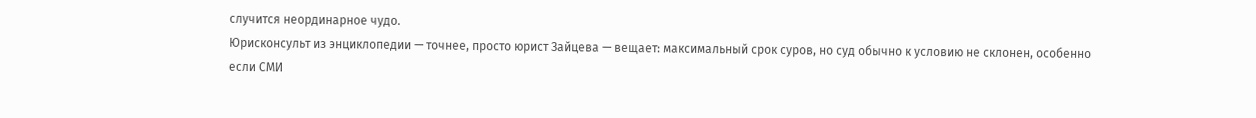случится неординарное чудо.
Юрисконсульт из энциклопедии — точнее, просто юрист Зайцева — вещает: максимальный срок суров, но суд обычно к условию не склонен, особенно если СМИ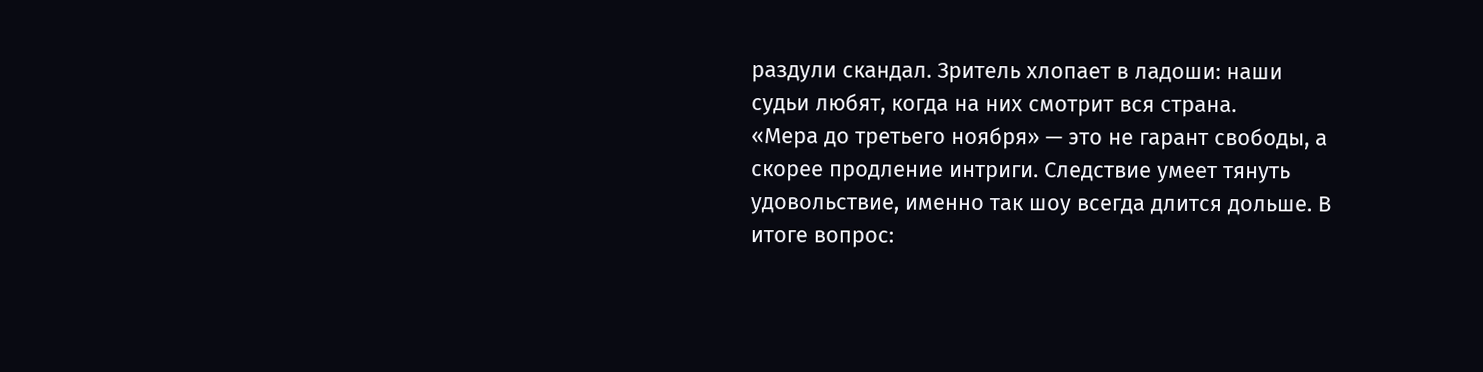раздули скандал. Зритель хлопает в ладоши: наши судьи любят, когда на них смотрит вся страна.
«Мера до третьего ноября» — это не гарант свободы, а скорее продление интриги. Следствие умеет тянуть удовольствие, именно так шоу всегда длится дольше. В итоге вопрос: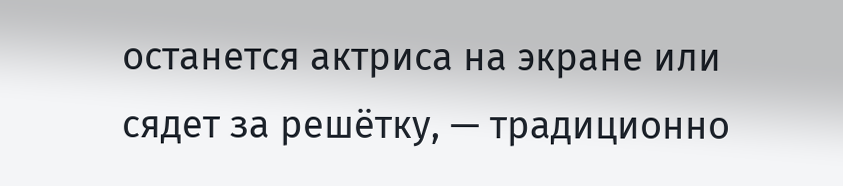останется актриса на экране или сядет за решётку, — традиционно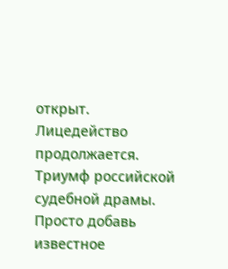открыт. Лицедейство продолжается.
Триумф российской судебной драмы. Просто добавь известное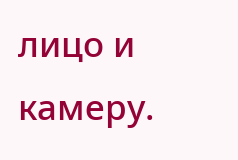лицо и камеру.